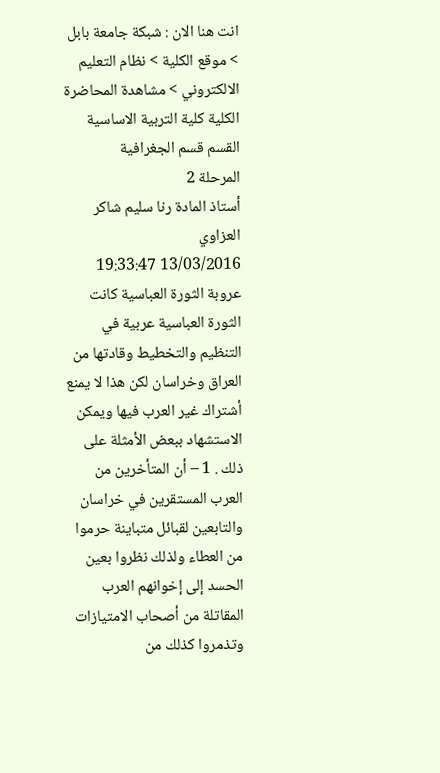انت هنا الان : شبكة جامعة بابل > موقع الكلية > نظام التعليم الالكتروني > مشاهدة المحاضرة
الكلية كلية التربية الاساسية
القسم قسم الجغرافية
المرحلة 2
أستاذ المادة رنا سليم شاكر العزاوي
13/03/2016 19:33:47
عروبة الثورة العباسية كانت الثورة العباسية عربية في التنظيم والتخطيط وقادتها من العراق وخراسان لكن هذا لا يمنع أشتراك غير العرب فيها ويمكن الاستشهاد ببعض الأمثلة على ذلك . 1 – أن المتأخرين من العرب المستقرين في خراسان والتابعين لقبائل متباينة حرموا من العطاء ولذلك نظروا بعين الحسد إلى إخوانهم العرب المقاتلة من أصحاب الامتيازات وتذمروا كذلك من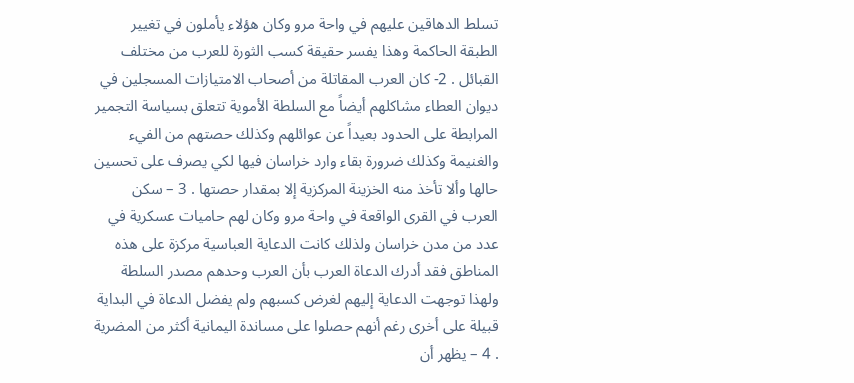تسلط الدهاقين عليهم في واحة مرو وكان هؤلاء يأملون في تغيير الطبقة الحاكمة وهذا يفسر حقيقة كسب الثورة للعرب من مختلف القبائل . 2- كان العرب المقاتلة من أصحاب الامتيازات المسجلين في ديوان العطاء مشاكلهم أيضاً مع السلطة الأموية تتعلق بسياسة التجمير المرابطة على الحدود بعيداً عن عوائلهم وكذلك حصتهم من الفيء والغنيمة وكذلك ضرورة بقاء وارد خراسان فيها لكي يصرف على تحسين حالها وألا تأخذ منه الخزينة المركزية إلا بمقدار حصتها . 3 – سكن العرب في القرى الواقعة في واحة مرو وكان لهم حاميات عسكرية في عدد من مدن خراسان ولذلك كانت الدعاية العباسية مركزة على هذه المناطق فقد أدرك الدعاة العرب بأن العرب وحدهم مصدر السلطة ولهذا توجهت الدعاية إليهم لغرض كسبهم ولم يفضل الدعاة في البداية قبيلة على أخرى رغم أنهم حصلوا على مساندة اليمانية أكثر من المضرية . 4 – يظهر أن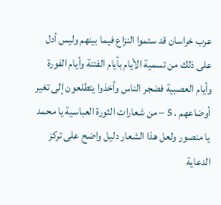عرب خراسان قد سئموا النزاع فيما بينهم وليس أدل على ذلك من تسمية الأيام بأيام الفتنة وأيام الفورة وأيام العصبية فضجر الناس وأخذوا يتطلعون إلى تغير أوضاعهم . 5 – من شعارات الثورة العباسية يا محمد يا منصور ولعل هذا الشعار دليل واضح على تركز الدعاية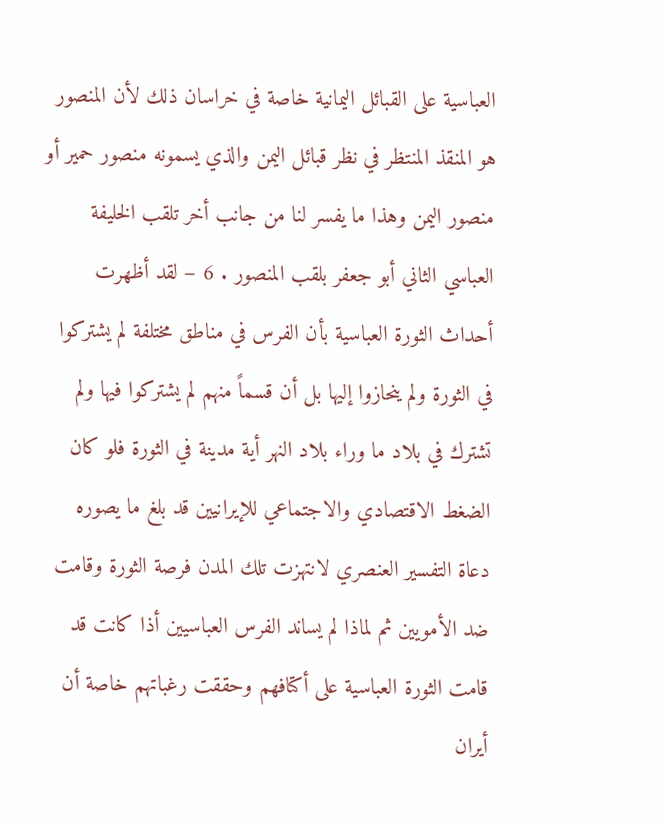العباسية على القبائل اليمانية خاصة في خراسان ذلك لأن المنصور هو المنقذ المنتظر في نظر قبائل اليمن والذي يسمونه منصور حمير أو منصور اليمن وهذا ما يفسر لنا من جانب أخر تلقب الخليفة العباسي الثاني أبو جعفر بلقب المنصور . 6 – لقد أظهرت أحداث الثورة العباسية بأن الفرس في مناطق مختلفة لم يشتركوا في الثورة ولم ينحازوا إليها بل أن قسماً منهم لم يشتركوا فيها ولم تشترك في بلاد ما وراء بلاد النهر أية مدينة في الثورة فلو كان الضغط الاقتصادي والاجتماعي للإيرانيين قد بلغ ما يصوره دعاة التفسير العنصري لانتهزت تلك المدن فرصة الثورة وقامت ضد الأمويين ثم لماذا لم يساند الفرس العباسيين أذا كانت قد قامت الثورة العباسية على أكتافهم وحققت رغباتهم خاصة أن أيران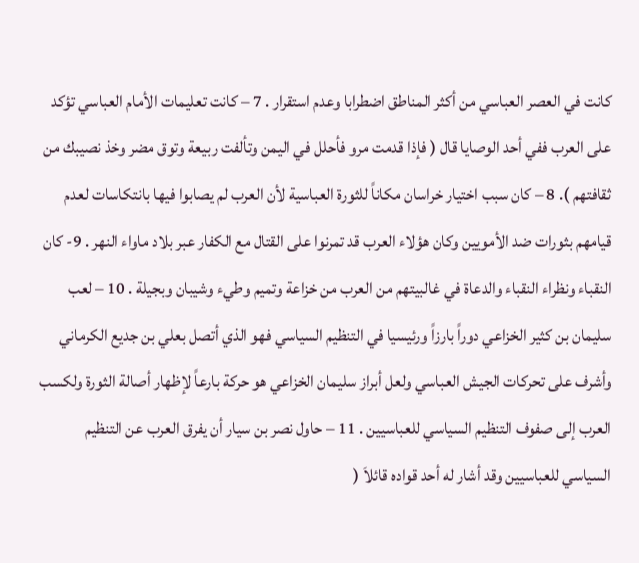كانت في العصر العباسي من أكثر المناطق اضطرابا وعدم استقرار . 7 – كانت تعليمات الأمام العباسي تؤكد على العرب ففي أحد الوصايا قال ( فإذا قدمت مرو فأحلل في اليمن وتألفت ربيعة وتوق مضر وخذ نصيبك من ثقافتهم ). 8 – كان سبب اختيار خراسان مكاناً للثورة العباسية لأن العرب لم يصابوا فيها بانتكاسات لعدم قيامهم بثورات ضد الأمويين وكان هؤلاء العرب قد تمرنوا على القتال مع الكفار عبر بلاد ماواء النهر . 9- كان النقباء ونظراء النقباء والدعاة في غالبيتهم من العرب من خزاعة وتميم وطيء وشيبان وبجيلة . 10 – لعب سليمان بن كثير الخزاعي دوراً بارزاً ورئيسيا في التنظيم السياسي فهو الذي أتصل بعلي بن جديع الكرماني وأشرف على تحركات الجيش العباسي ولعل أبراز سليمان الخزاعي هو حركة بارعاً لإظهار أصالة الثورة ولكسب العرب إلى صفوف التنظيم السياسي للعباسيين . 11 – حاول نصر بن سيار أن يفرق العرب عن التنظيم السياسي للعباسيين وقد أشار له أحد قواده قائلاَ (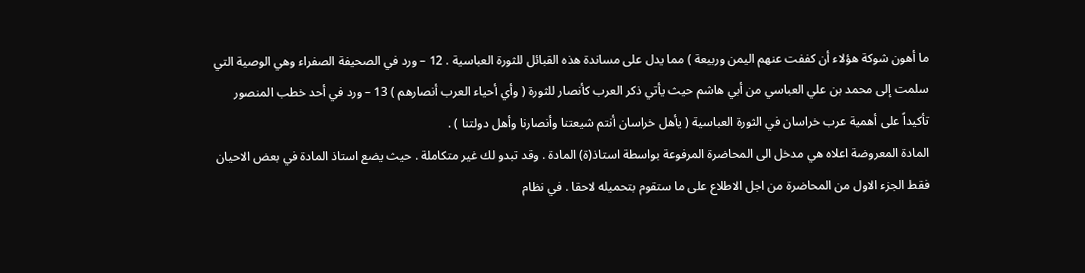ما أهون شوكة هؤلاء أن كففت عنهم اليمن وربيعة ) مما يدل على مساندة هذه القبائل للثورة العباسية . 12 – ورد في الصحيفة الصفراء وهي الوصية التي سلمت إلى محمد بن علي العباسي من أبي هاشم حيث يأتي ذكر العرب كأنصار للثورة ( وأي أحياء العرب أنصارهم ) 13 – ورد في أحد خطب المنصور تأكيداً على أهمية عرب خراسان في الثورة العباسية ( يأهل خراسان أنتم شيعتنا وأنصارنا وأهل دولتنا ) .
المادة المعروضة اعلاه هي مدخل الى المحاضرة المرفوعة بواسطة استاذ(ة) المادة . وقد تبدو لك غير متكاملة . حيث يضع استاذ المادة في بعض الاحيان فقط الجزء الاول من المحاضرة من اجل الاطلاع على ما ستقوم بتحميله لاحقا . في نظام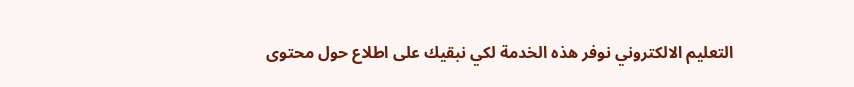التعليم الالكتروني نوفر هذه الخدمة لكي نبقيك على اطلاع حول محتوى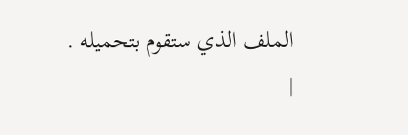الملف الذي ستقوم بتحميله .
|